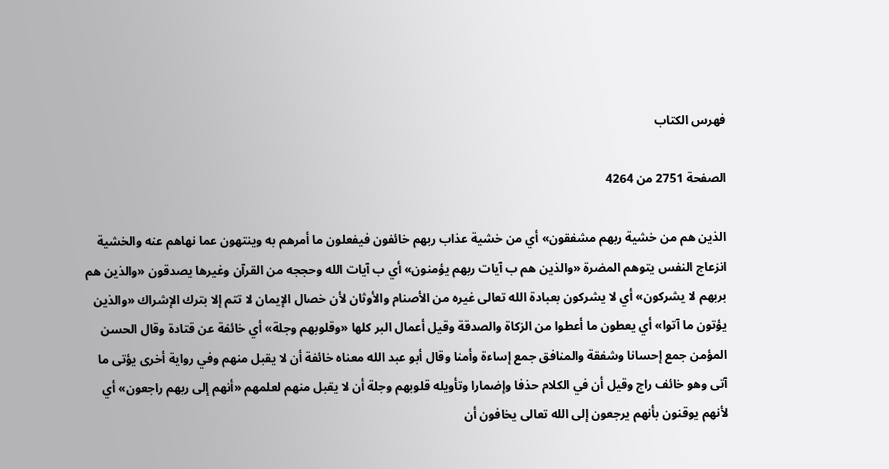فهرس الكتاب

الصفحة 2751 من 4264

الذين هم من خشية ربهم مشفقون» أي من خشية عذاب ربهم خائفون فيفعلون ما أمرهم به وينتهون عما نهاهم عنه والخشية انزعاج النفس يتوهم المضرة «والذين هم ب آيات ربهم يؤمنون» أي ب آيات الله وحججه من القرآن وغيرها يصدقون «والذين هم بربهم لا يشركون» أي لا يشركون بعبادة الله تعالى غيره من الأصنام والأوثان لأن خصال الإيمان لا تتم إلا بترك الإشراك «والذين يؤتون ما آتوا» أي يعطون ما أعطوا من الزكاة والصدقة وقيل أعمال البر كلها «وقلوبهم وجلة» أي خائفة عن قتادة وقال الحسن المؤمن جمع إحسانا وشفقة والمنافق جمع إساءة وأمنا وقال أبو عبد الله معناه خائفة أن لا يقبل منهم وفي رواية أخرى يؤتى ما آتى وهو خائف راج وقيل أن في الكلام حذفا وإضمارا وتأويله قلوبهم وجلة أن لا يقبل منهم لعلمهم «أنهم إلى ربهم راجعون» أي لأنهم يوقنون بأنهم يرجعون إلى الله تعالى يخافون أن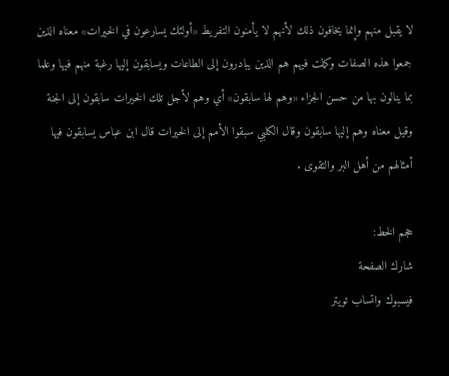لا يقبل منهم وإنما يخافون ذلك لأنهم لا يأمنون التفريط «أولئك يسارعون في الخيرات» معناه الذين جمعوا هذه الصفات وكملت فيهم هم الذين يبادرون إلى الطاعات ويسابقون إليها رغبة منهم فيها وعلما بما ينالون بها من حسن الجزاء «وهم لها سابقون» أي وهم لأجل تلك الخيرات سابقون إلى الجنة وقيل معناه وهم إليها سابقون وقال الكلبي سبقوا الأمم إلى الخيرات قال ابن عباس يسابقون فيها أمثالهم من أهل البر والتقوى .

حجم الخط:
شارك الصفحة
فيسبوك واتساب تويتر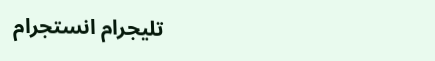تليجرام انستجرام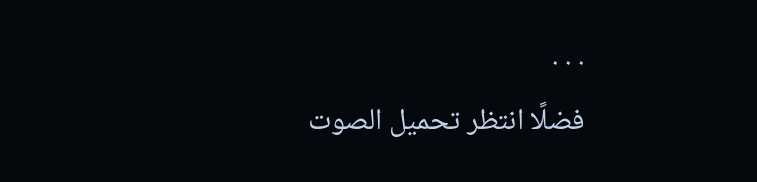. . .
فضلًا انتظر تحميل الصوت